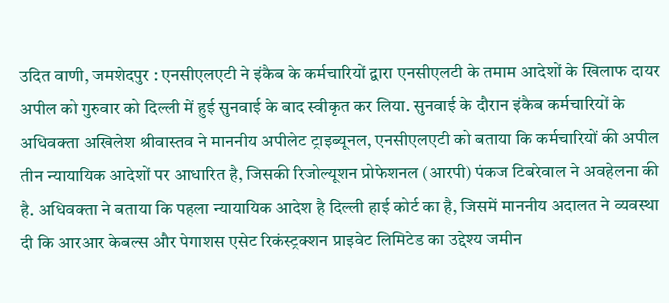उदित वाणी, जमशेदपुर : एनसीएलएटी ने इंकैब के कर्मचारियों द्वारा एनसीएलटी के तमाम आदेशों के खिलाफ दायर अपील को गुरुवार को दिल्ली में हुई सुनवाई के बाद स्वीकृत कर लिया. सुनवाई के दौरान इंकैब कर्मचारियों के अधिवक्ता अखिलेश श्रीवास्तव ने माननीय अपीलेट ट्राइब्यूनल, एनसीएलएटी को बताया कि कर्मचारियों की अपील तीन न्यायायिक आदेशों पर आधारित है, जिसकी रिजोल्यूशन प्रोफेशनल (आरपी) पंकज टिबरेवाल ने अवहेलना की है. अधिवक्ता ने बताया कि पहला न्यायायिक आदेश है दिल्ली हाई कोर्ट का है, जिसमें माननीय अदालत ने व्यवस्था दी कि आरआर केबल्स और पेगाशस एसेट रिकंस्ट्रक्शन प्राइवेट लिमिटेड का उद्देश्य जमीन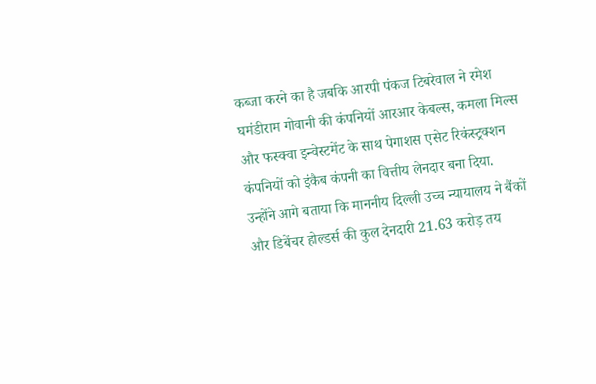कब्जा करने का है जबकि आरपी पंकज टिबरेवाल ने रमेश घमंडीराम गोवानी की कंपनियों आरआर केबल्स, कमला मिल्स और फस्क्वा इन्वेस्टमेंट के साथ पेगाशस एसेट रिकंस्ट्रक्शन कंपनियों को इंकैब कंपनी का वित्तीय लेनदार बना दिया.
उन्होंने आगे बताया कि माननीय दिल्ली उच्च न्यायालय ने बैंकों और डिबेंचर होल्डर्स की कुल देनदारी 21.63 करोड़ तय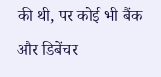की थी, पर कोई भी बैंक और डिबेंचर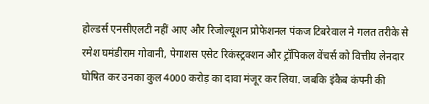होल्डर्स एनसीएलटी नहीं आए और रिजोल्यूशन प्रोफेशनल पंकज टिबरेवाल ने गलत तरीके से रमेश घमंडीराम गोवानी, पेगाशस एसेट रिकंस्ट्रक्शन और ट्रॉपिकल वेंचर्स को वित्तीय लेनदार घोषित कर उनका कुल 4000 करोड़ का दावा मंजूर कर लिया. जबकि इंकैब कंपनी की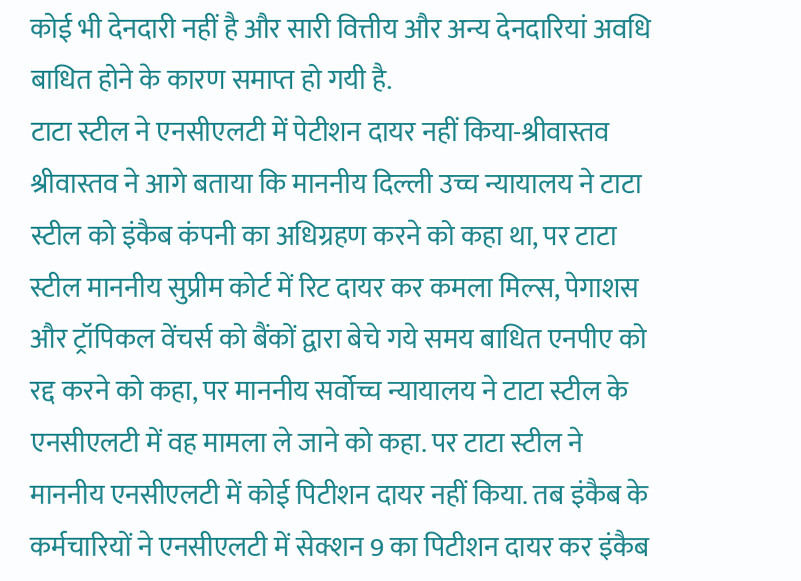कोई भी देनदारी नहीं है और सारी वित्तीय और अन्य देनदारियां अवधि बाधित होने के कारण समाप्त हो गयी है.
टाटा स्टील ने एनसीएलटी में पेटीशन दायर नहीं किया-श्रीवास्तव
श्रीवास्तव ने आगे बताया कि माननीय दिल्ली उच्च न्यायालय ने टाटा स्टील को इंकैब कंपनी का अधिग्रहण करने को कहा था, पर टाटा स्टील माननीय सुप्रीम कोर्ट में रिट दायर कर कमला मिल्स, पेगाशस और ट्रॉपिकल वेंचर्स को बैंकों द्वारा बेचे गये समय बाधित एनपीए को रद्द करने को कहा, पर माननीय सर्वोच्च न्यायालय ने टाटा स्टील के एनसीएलटी में वह मामला ले जाने को कहा. पर टाटा स्टील ने माननीय एनसीएलटी में कोई पिटीशन दायर नहीं किया. तब इंकैब के कर्मचारियों ने एनसीएलटी में सेक्शन 9 का पिटीशन दायर कर इंकैब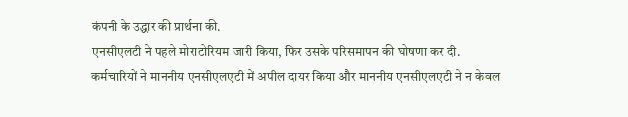कंपनी के उद्धार की प्रार्थना की.
एनसीएलटी ने पहले मोराटोरियम जारी किया, फिर उसके परिसमापन की घोषणा कर दी. कर्मचारियों ने माननीय एनसीएलएटी में अपील दायर किया और माननीय एनसीएलएटी ने न केवल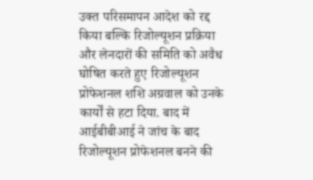उक्त परिसमापन आदेश को रद्द किया बल्कि रिजोल्यूशन प्रक्रिया और लेनदारों की समिति को अवैध घोषित करते हुए रिजोल्यूशन प्रोफेशनल शशि अग्रवाल को उनके कार्यों से हटा दिया. बाद में आईबीबीआई ने जांच के बाद रिजोल्यूशन प्रोफेशनल बनने की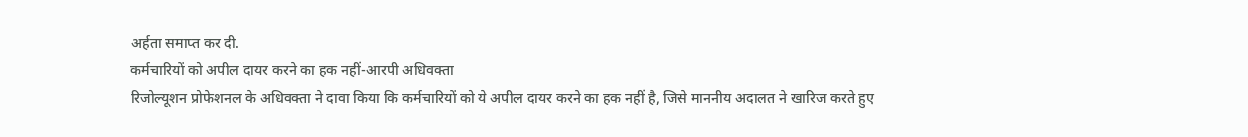अर्हता समाप्त कर दी.
कर्मचारियों को अपील दायर करने का हक नहीं-आरपी अधिवक्ता
रिजोल्यूशन प्रोफेशनल के अधिवक्ता ने दावा किया कि कर्मचारियों को ये अपील दायर करने का हक नहीं है, जिसे माननीय अदालत ने खारिज करते हुए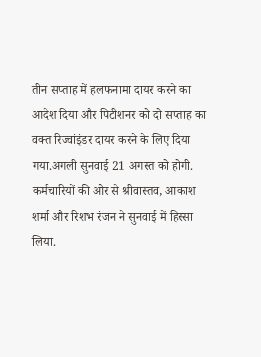तीन सप्ताह में हलफनामा दायर करने का आदेश दिया और पिटीशनर को दो सप्ताह का वक्त रिज्वांइंडर दायर करने के लिए दिया गया.अगली सुनवाई 21 अगस्त को होगी. कर्मचारियों की ओर से श्रीवास्तव, आकाश शर्मा और रिशभ रंजन ने सुनवाई में हिस्सा लिया.